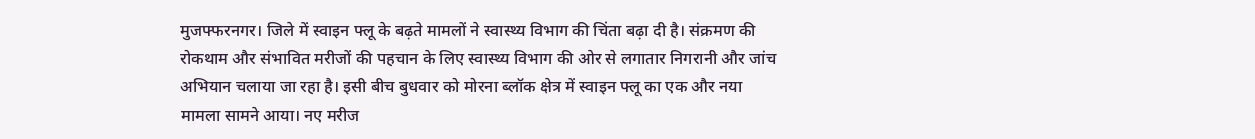मुजफ्फरनगर। जिले में स्वाइन फ्लू के बढ़ते मामलों ने स्वास्थ्य विभाग की चिंता बढ़ा दी है। संक्रमण की रोकथाम और संभावित मरीजों की पहचान के लिए स्वास्थ्य विभाग की ओर से लगातार निगरानी और जांच अभियान चलाया जा रहा है। इसी बीच बुधवार को मोरना ब्लॉक क्षेत्र में स्वाइन फ्लू का एक और नया मामला सामने आया। नए मरीज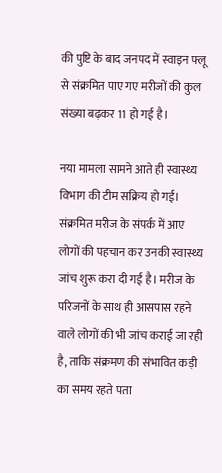की पुष्टि के बाद जनपद में स्वाइन फ्लू से संक्रमित पाए गए मरीजों की कुल संख्या बढ़कर 11 हो गई है।

नया मामला सामने आते ही स्वास्थ्य विभाग की टीम सक्रिय हो गई। संक्रमित मरीज के संपर्क में आए लोगों की पहचान कर उनकी स्वास्थ्य जांच शुरू करा दी गई है। मरीज के परिजनों के साथ ही आसपास रहने वाले लोगों की भी जांच कराई जा रही है, ताकि संक्रमण की संभावित कड़ी का समय रहते पता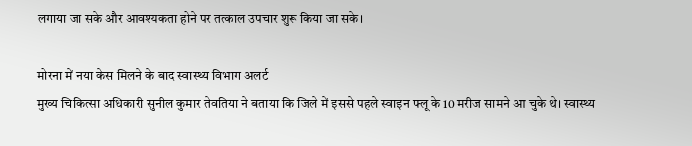लगाया जा सके और आवश्यकता होने पर तत्काल उपचार शुरू किया जा सके।

मोरना में नया केस मिलने के बाद स्वास्थ्य विभाग अलर्ट
मुख्य चिकित्सा अधिकारी सुनील कुमार तेवतिया ने बताया कि जिले में इससे पहले स्वाइन फ्लू के 10 मरीज सामने आ चुके थे। स्वास्थ्य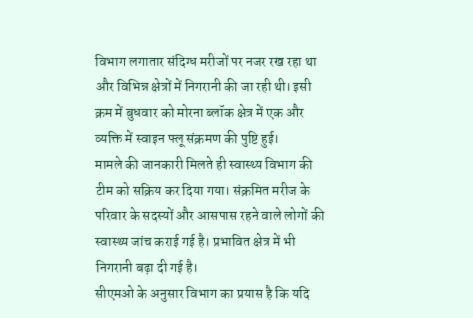विभाग लगातार संदिग्ध मरीजों पर नजर रख रहा था और विभिन्न क्षेत्रों में निगरानी की जा रही थी। इसी क्रम में बुधवार को मोरना ब्लॉक क्षेत्र में एक और व्यक्ति में स्वाइन फ्लू संक्रमण की पुष्टि हुई।
मामले की जानकारी मिलते ही स्वास्थ्य विभाग की टीम को सक्रिय कर दिया गया। संक्रमित मरीज के परिवार के सदस्यों और आसपास रहने वाले लोगों की स्वास्थ्य जांच कराई गई है। प्रभावित क्षेत्र में भी निगरानी बढ़ा दी गई है।
सीएमओ के अनुसार विभाग का प्रयास है कि यदि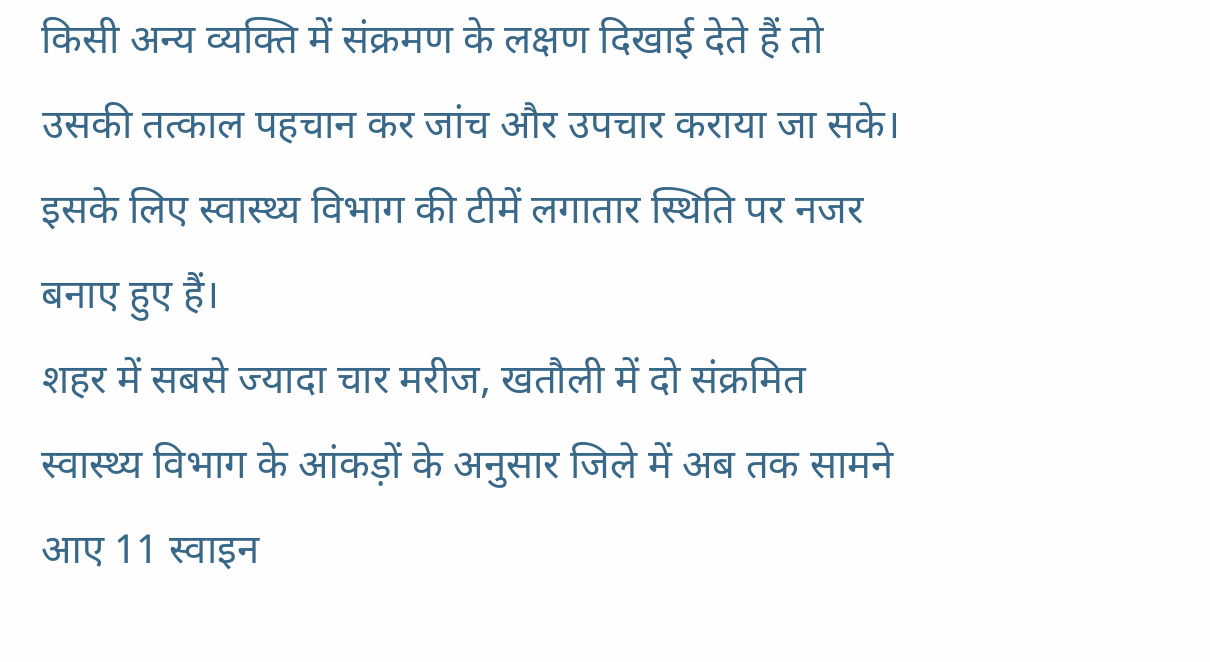किसी अन्य व्यक्ति में संक्रमण के लक्षण दिखाई देते हैं तो उसकी तत्काल पहचान कर जांच और उपचार कराया जा सके। इसके लिए स्वास्थ्य विभाग की टीमें लगातार स्थिति पर नजर बनाए हुए हैं।
शहर में सबसे ज्यादा चार मरीज, खतौली में दो संक्रमित
स्वास्थ्य विभाग के आंकड़ों के अनुसार जिले में अब तक सामने आए 11 स्वाइन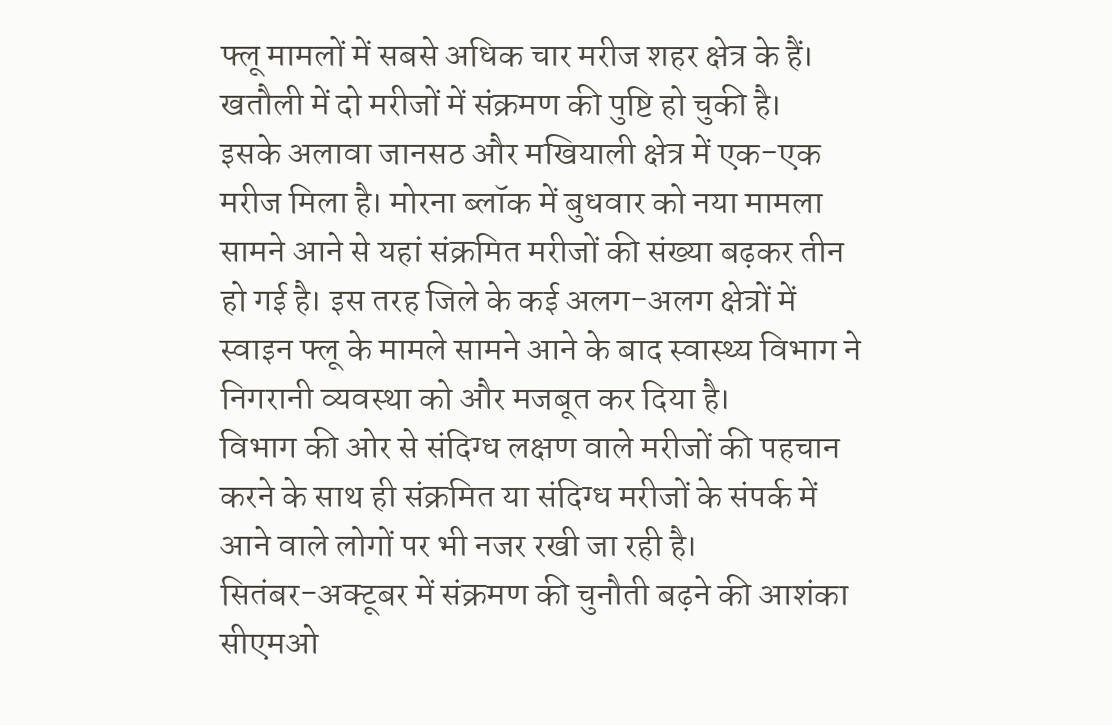फ्लू मामलों में सबसे अधिक चार मरीज शहर क्षेत्र के हैं। खतौली में दो मरीजों में संक्रमण की पुष्टि हो चुकी है।
इसके अलावा जानसठ और मखियाली क्षेत्र में एक-एक मरीज मिला है। मोरना ब्लॉक में बुधवार को नया मामला सामने आने से यहां संक्रमित मरीजों की संख्या बढ़कर तीन हो गई है। इस तरह जिले के कई अलग-अलग क्षेत्रों में स्वाइन फ्लू के मामले सामने आने के बाद स्वास्थ्य विभाग ने निगरानी व्यवस्था को और मजबूत कर दिया है।
विभाग की ओर से संदिग्ध लक्षण वाले मरीजों की पहचान करने के साथ ही संक्रमित या संदिग्ध मरीजों के संपर्क में आने वाले लोगों पर भी नजर रखी जा रही है।
सितंबर-अक्टूबर में संक्रमण की चुनौती बढ़ने की आशंका
सीएमओ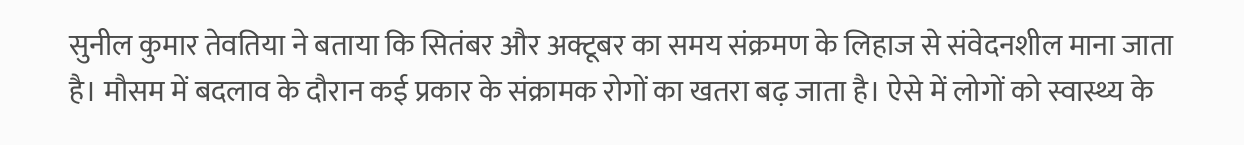सुनील कुमार तेवतिया ने बताया कि सितंबर और अक्टूबर का समय संक्रमण के लिहाज से संवेदनशील माना जाता है। मौसम में बदलाव के दौरान कई प्रकार के संक्रामक रोगों का खतरा बढ़ जाता है। ऐसे में लोगों को स्वास्थ्य के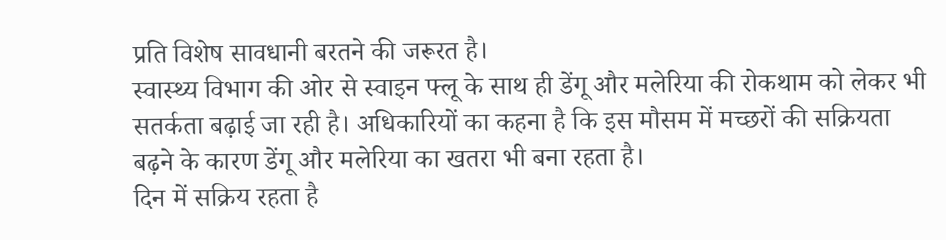प्रति विशेष सावधानी बरतने की जरूरत है।
स्वास्थ्य विभाग की ओर से स्वाइन फ्लू के साथ ही डेंगू और मलेरिया की रोकथाम को लेकर भी सतर्कता बढ़ाई जा रही है। अधिकारियों का कहना है कि इस मौसम में मच्छरों की सक्रियता बढ़ने के कारण डेंगू और मलेरिया का खतरा भी बना रहता है।
दिन में सक्रिय रहता है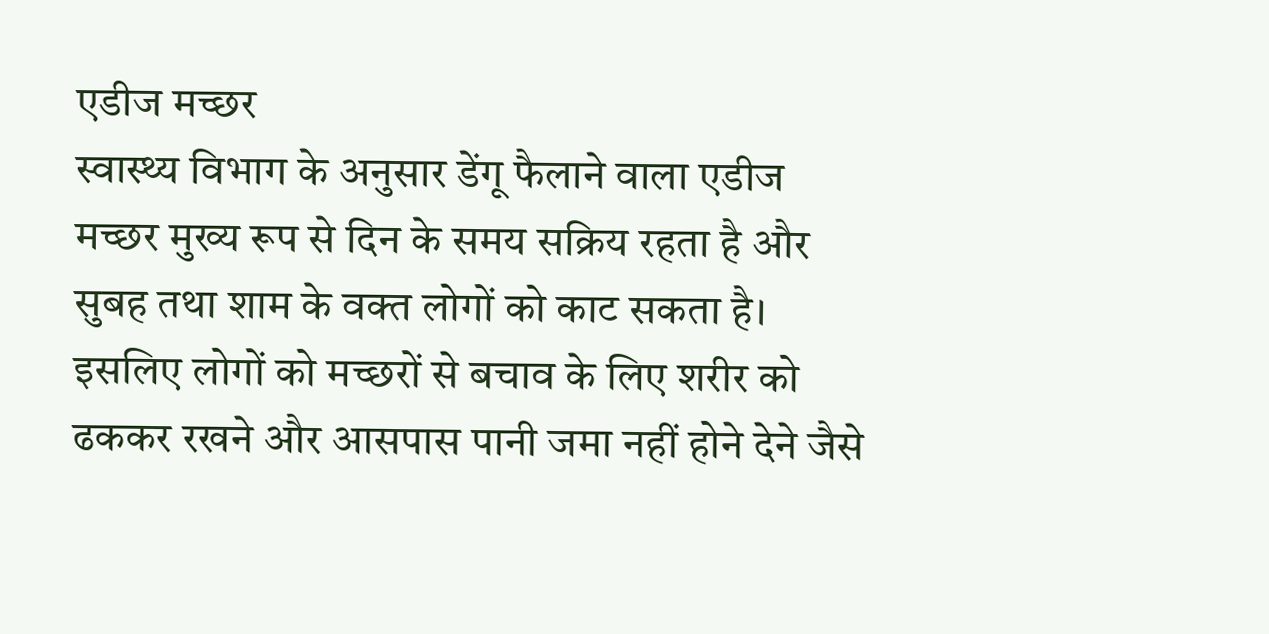एडीज मच्छर
स्वास्थ्य विभाग के अनुसार डेंगू फैलाने वाला एडीज मच्छर मुख्य रूप से दिन के समय सक्रिय रहता है और सुबह तथा शाम के वक्त लोगों को काट सकता है। इसलिए लोगों को मच्छरों से बचाव के लिए शरीर को ढककर रखने और आसपास पानी जमा नहीं होने देने जैसे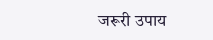जरूरी उपाय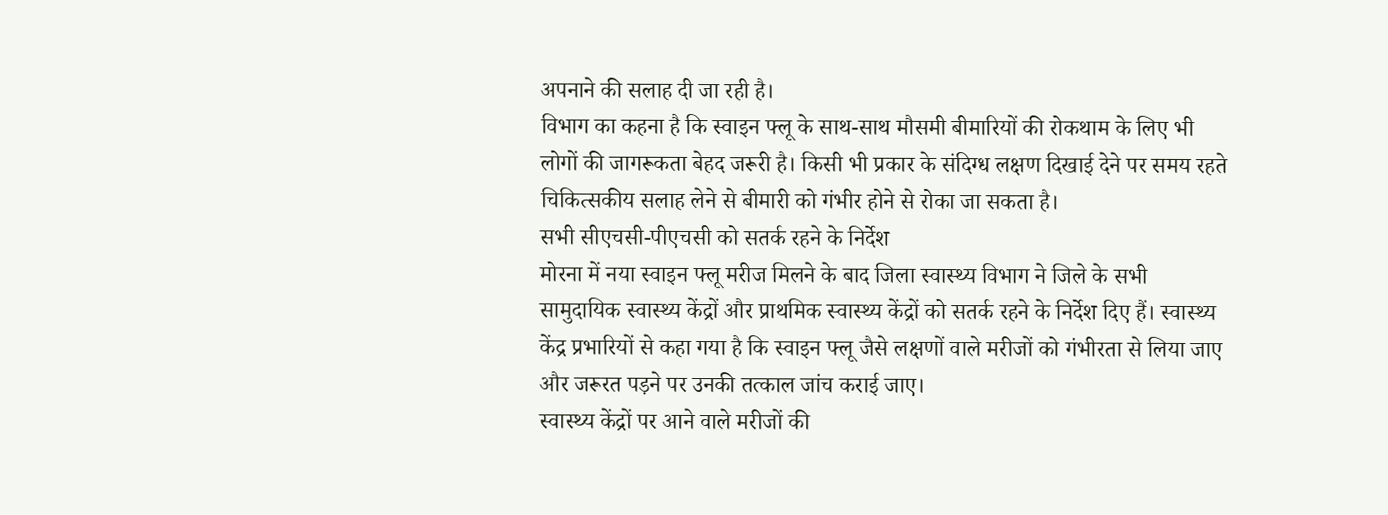अपनाने की सलाह दी जा रही है।
विभाग का कहना है कि स्वाइन फ्लू के साथ-साथ मौसमी बीमारियों की रोकथाम के लिए भी लोगों की जागरूकता बेहद जरूरी है। किसी भी प्रकार के संदिग्ध लक्षण दिखाई देने पर समय रहते चिकित्सकीय सलाह लेने से बीमारी को गंभीर होने से रोका जा सकता है।
सभी सीएचसी-पीएचसी को सतर्क रहने के निर्देश
मोरना में नया स्वाइन फ्लू मरीज मिलने के बाद जिला स्वास्थ्य विभाग ने जिले के सभी सामुदायिक स्वास्थ्य केंद्रों और प्राथमिक स्वास्थ्य केंद्रों को सतर्क रहने के निर्देश दिए हैं। स्वास्थ्य केंद्र प्रभारियों से कहा गया है कि स्वाइन फ्लू जैसे लक्षणों वाले मरीजों को गंभीरता से लिया जाए और जरूरत पड़ने पर उनकी तत्काल जांच कराई जाए।
स्वास्थ्य केंद्रों पर आने वाले मरीजों की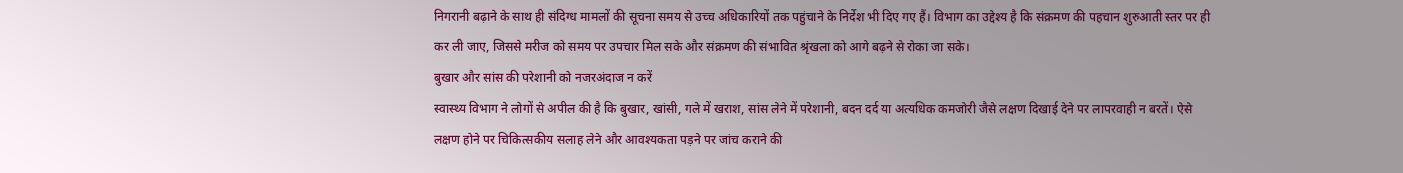निगरानी बढ़ाने के साथ ही संदिग्ध मामलों की सूचना समय से उच्च अधिकारियों तक पहुंचाने के निर्देश भी दिए गए हैं। विभाग का उद्देश्य है कि संक्रमण की पहचान शुरुआती स्तर पर ही कर ली जाए, जिससे मरीज को समय पर उपचार मिल सके और संक्रमण की संभावित श्रृंखला को आगे बढ़ने से रोका जा सके।
बुखार और सांस की परेशानी को नजरअंदाज न करें
स्वास्थ्य विभाग ने लोगों से अपील की है कि बुखार, खांसी, गले में खराश, सांस लेने में परेशानी, बदन दर्द या अत्यधिक कमजोरी जैसे लक्षण दिखाई देने पर लापरवाही न बरतें। ऐसे लक्षण होने पर चिकित्सकीय सलाह लेने और आवश्यकता पड़ने पर जांच कराने की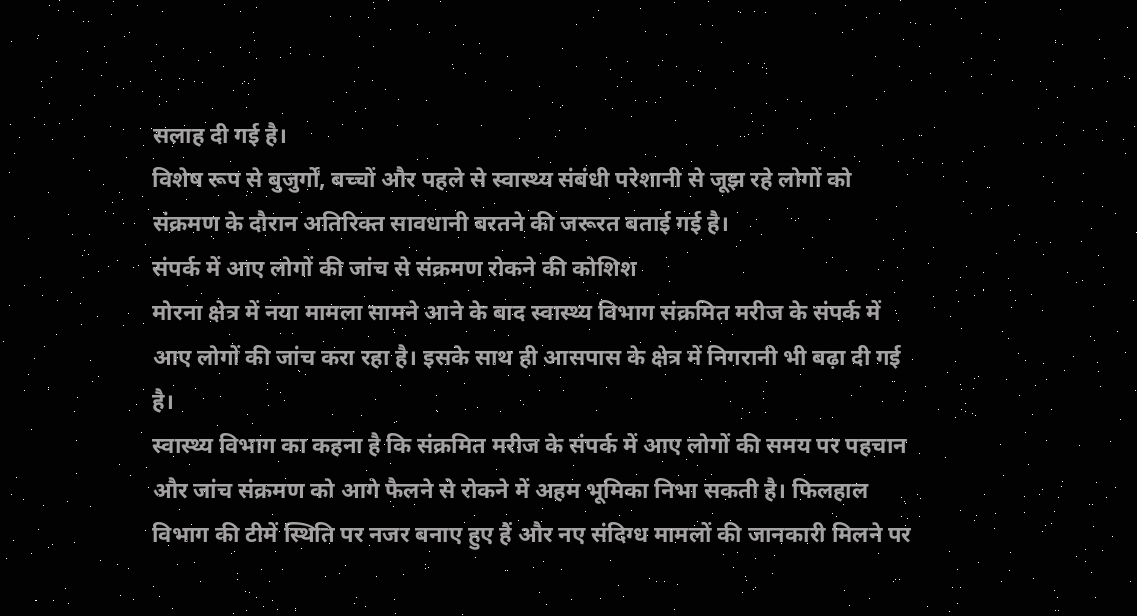सलाह दी गई है।
विशेष रूप से बुजुर्गों, बच्चों और पहले से स्वास्थ्य संबंधी परेशानी से जूझ रहे लोगों को संक्रमण के दौरान अतिरिक्त सावधानी बरतने की जरूरत बताई गई है।
संपर्क में आए लोगों की जांच से संक्रमण रोकने की कोशिश
मोरना क्षेत्र में नया मामला सामने आने के बाद स्वास्थ्य विभाग संक्रमित मरीज के संपर्क में आए लोगों की जांच करा रहा है। इसके साथ ही आसपास के क्षेत्र में निगरानी भी बढ़ा दी गई है।
स्वास्थ्य विभाग का कहना है कि संक्रमित मरीज के संपर्क में आए लोगों की समय पर पहचान और जांच संक्रमण को आगे फैलने से रोकने में अहम भूमिका निभा सकती है। फिलहाल विभाग की टीमें स्थिति पर नजर बनाए हुए हैं और नए संदिग्ध मामलों की जानकारी मिलने पर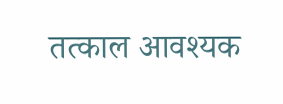तत्काल आवश्यक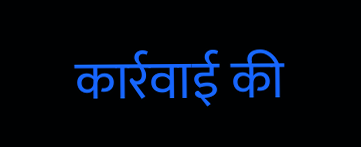कार्रवाई की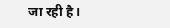जा रही है।